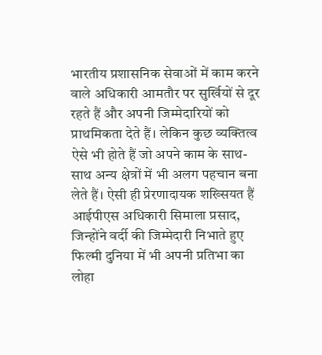भारतीय प्रशासनिक सेवाओं में काम करने वाले अधिकारी आमतौर पर सुर्खियों से दूर रहते हैं और अपनी जिम्मेदारियों को प्राथमिकता देते हैं। लेकिन कुछ व्यक्तित्व ऐसे भी होते हैं जो अपने काम के साथ-साथ अन्य क्षेत्रों में भी अलग पहचान बना लेते हैं। ऐसी ही प्रेरणादायक शख्सियत हैं आईपीएस अधिकारी सिमाला प्रसाद, जिन्होंने वर्दी की जिम्मेदारी निभाते हुए फिल्मी दुनिया में भी अपनी प्रतिभा का लोहा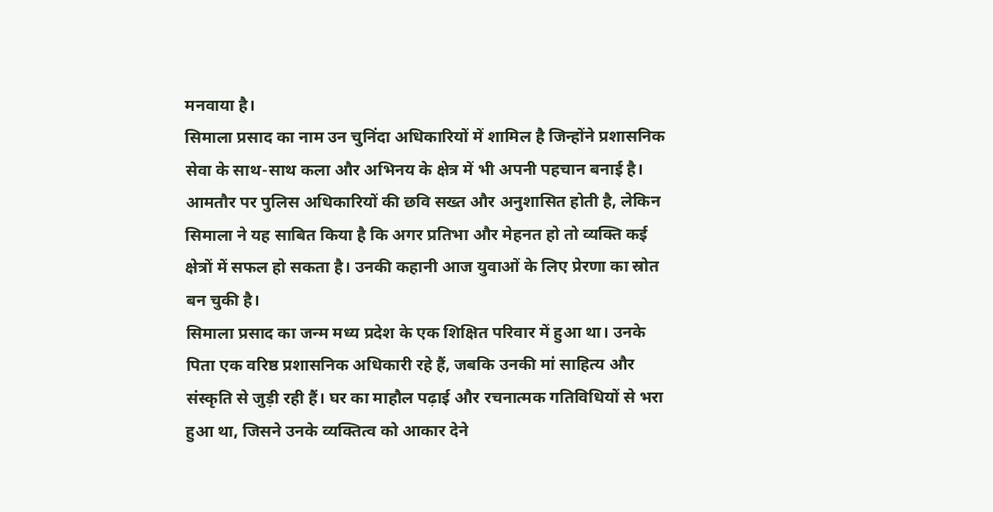मनवाया है।
सिमाला प्रसाद का नाम उन चुनिंदा अधिकारियों में शामिल है जिन्होंने प्रशासनिक सेवा के साथ-साथ कला और अभिनय के क्षेत्र में भी अपनी पहचान बनाई है। आमतौर पर पुलिस अधिकारियों की छवि सख्त और अनुशासित होती है, लेकिन सिमाला ने यह साबित किया है कि अगर प्रतिभा और मेहनत हो तो व्यक्ति कई क्षेत्रों में सफल हो सकता है। उनकी कहानी आज युवाओं के लिए प्रेरणा का स्रोत बन चुकी है।
सिमाला प्रसाद का जन्म मध्य प्रदेश के एक शिक्षित परिवार में हुआ था। उनके पिता एक वरिष्ठ प्रशासनिक अधिकारी रहे हैं, जबकि उनकी मां साहित्य और संस्कृति से जुड़ी रही हैं। घर का माहौल पढ़ाई और रचनात्मक गतिविधियों से भरा हुआ था, जिसने उनके व्यक्तित्व को आकार देने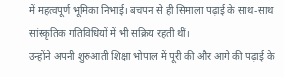में महत्वपूर्ण भूमिका निभाई। बचपन से ही सिमाला पढ़ाई के साथ-साथ सांस्कृतिक गतिविधियों में भी सक्रिय रहती थीं।
उन्होंने अपनी शुरुआती शिक्षा भोपाल में पूरी की और आगे की पढ़ाई के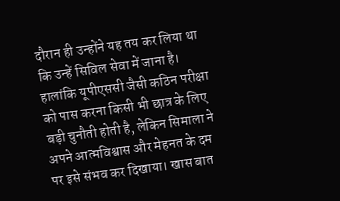दौरान ही उन्होंने यह तय कर लिया था कि उन्हें सिविल सेवा में जाना है। हालांकि यूपीएससी जैसी कठिन परीक्षा को पास करना किसी भी छात्र के लिए बड़ी चुनौती होती है, लेकिन सिमाला ने अपने आत्मविश्वास और मेहनत के दम पर इसे संभव कर दिखाया। खास बात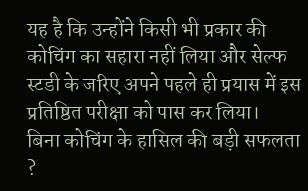यह है कि उन्होंने किसी भी प्रकार की कोचिंग का सहारा नहीं लिया और सेल्फ स्टडी के जरिए अपने पहले ही प्रयास में इस प्रतिष्ठित परीक्षा को पास कर लिया।
बिना कोचिंग के हासिल की बड़ी सफलता ?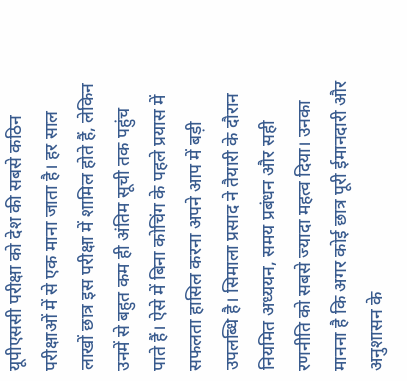यूपीएससी परीक्षा को देश की सबसे कठिन परीक्षाओं में से एक माना जाता है। हर साल लाखों छात्र इस परीक्षा में शामिल होते हैं, लेकिन उनमें से बहुत कम ही अंतिम सूची तक पहुंच पाते हैं। ऐसे में बिना कोचिंग के पहले प्रयास में सफलता हासिल करना अपने आप में बड़ी उपलब्धि है। सिमाला प्रसाद ने तैयारी के दौरान नियमित अध्ययन, समय प्रबंधन और सही रणनीति को सबसे ज्यादा महत्व दिया। उनका मानना है कि अगर कोई छात्र पूरी ईमानदारी और अनुशासन के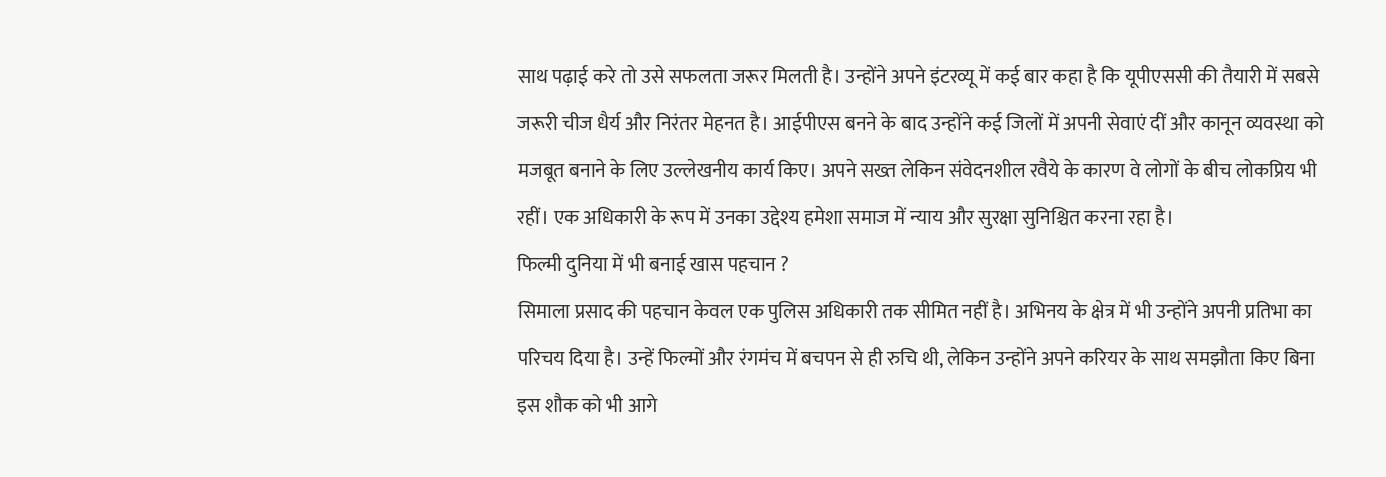साथ पढ़ाई करे तो उसे सफलता जरूर मिलती है। उन्होंने अपने इंटरव्यू में कई बार कहा है कि यूपीएससी की तैयारी में सबसे जरूरी चीज धैर्य और निरंतर मेहनत है। आईपीएस बनने के बाद उन्होंने कई जिलों में अपनी सेवाएं दीं और कानून व्यवस्था को मजबूत बनाने के लिए उल्लेखनीय कार्य किए। अपने सख्त लेकिन संवेदनशील रवैये के कारण वे लोगों के बीच लोकप्रिय भी रहीं। एक अधिकारी के रूप में उनका उद्देश्य हमेशा समाज में न्याय और सुरक्षा सुनिश्चित करना रहा है।
फिल्मी दुनिया में भी बनाई खास पहचान ?
सिमाला प्रसाद की पहचान केवल एक पुलिस अधिकारी तक सीमित नहीं है। अभिनय के क्षेत्र में भी उन्होंने अपनी प्रतिभा का परिचय दिया है। उन्हें फिल्मों और रंगमंच में बचपन से ही रुचि थी, लेकिन उन्होंने अपने करियर के साथ समझौता किए बिना इस शौक को भी आगे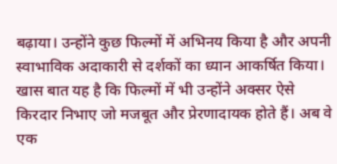बढ़ाया। उन्होंने कुछ फिल्मों में अभिनय किया है और अपनी स्वाभाविक अदाकारी से दर्शकों का ध्यान आकर्षित किया। खास बात यह है कि फिल्मों में भी उन्होंने अक्सर ऐसे किरदार निभाए जो मजबूत और प्रेरणादायक होते हैं। अब वे एक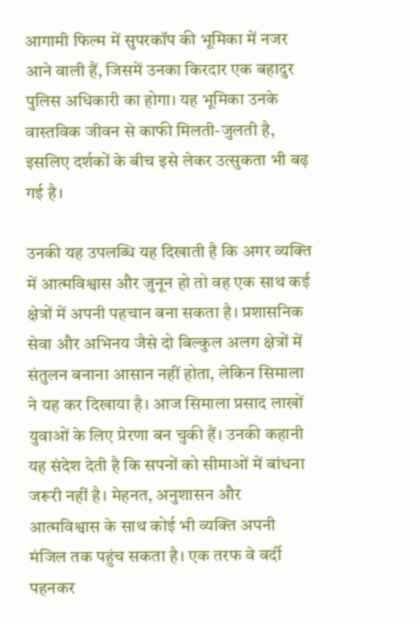आगामी फिल्म में सुपरकॉप की भूमिका में नजर आने वाली हैं, जिसमें उनका किरदार एक बहादुर पुलिस अधिकारी का होगा। यह भूमिका उनके वास्तविक जीवन से काफी मिलती-जुलती है, इसलिए दर्शकों के बीच इसे लेकर उत्सुकता भी बढ़ गई है।

उनकी यह उपलब्धि यह दिखाती है कि अगर व्यक्ति में आत्मविश्वास और जुनून हो तो वह एक साथ कई क्षेत्रों में अपनी पहचान बना सकता है। प्रशासनिक सेवा और अभिनय जैसे दो बिल्कुल अलग क्षेत्रों में संतुलन बनाना आसान नहीं होता, लेकिन सिमाला ने यह कर दिखाया है। आज सिमाला प्रसाद लाखों युवाओं के लिए प्रेरणा बन चुकी हैं। उनकी कहानी यह संदेश देती है कि सपनों को सीमाओं में बांधना जरूरी नहीं है। मेहनत, अनुशासन और आत्मविश्वास के साथ कोई भी व्यक्ति अपनी मंजिल तक पहुंच सकता है। एक तरफ वे वर्दी पहनकर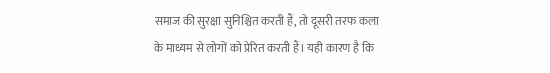समाज की सुरक्षा सुनिश्चित करती हैं, तो दूसरी तरफ कला के माध्यम से लोगों को प्रेरित करती हैं। यही कारण है कि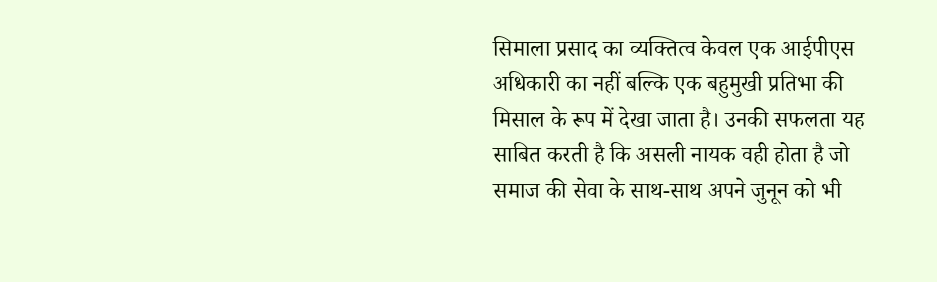सिमाला प्रसाद का व्यक्तित्व केवल एक आईपीएस अधिकारी का नहीं बल्कि एक बहुमुखी प्रतिभा की मिसाल के रूप में देखा जाता है। उनकी सफलता यह साबित करती है कि असली नायक वही होता है जो समाज की सेवा के साथ-साथ अपने जुनून को भी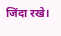जिंदा रखे।